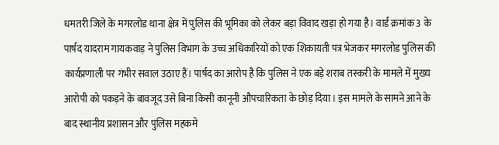धमतरी जिले के मगरलोड थाना क्षेत्र में पुलिस की भूमिका को लेकर बड़ा विवाद खड़ा हो गया है। वार्ड क्रमांक 3 के पार्षद यादराम गायकवाड़ ने पुलिस विभाग के उच्च अधिकारियों को एक शिकायती पत्र भेजकर मगरलोड पुलिस की कार्यप्रणाली पर गंभीर सवाल उठाए हैं। पार्षद का आरोप है कि पुलिस ने एक बड़े शराब तस्करी के मामले में मुख्य आरोपी को पकड़ने के बावजूद उसे बिना किसी कानूनी औपचारिकता के छोड़ दिया। इस मामले के सामने आने के बाद स्थानीय प्रशासन और पुलिस महकमे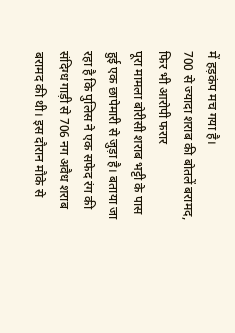में हड़कंप मच गया है।
700 से ज्यादा शराब की बोतलें बरामद, फिर भी आरोपी फरार
पूरा मामला बोरीसी शराब भट्टी के पास हुई एक छापेमारी से जुड़ा है। बताया जा रहा है कि पुलिस ने एक सफेद रंग की संदिग्ध गाड़ी से 706 नग अवैध शराब बरामद की थी। इस दौरान मौके से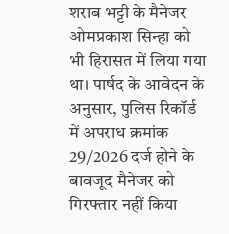शराब भट्टी के मैनेजर ओमप्रकाश सिन्हा को भी हिरासत में लिया गया था। पार्षद के आवेदन के अनुसार, पुलिस रिकॉर्ड में अपराध क्रमांक 29/2026 दर्ज होने के बावजूद मैनेजर को गिरफ्तार नहीं किया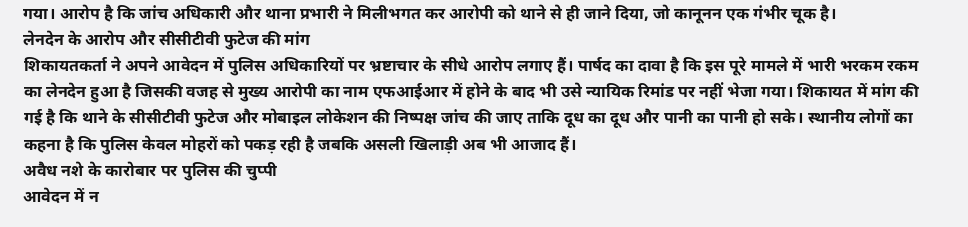गया। आरोप है कि जांच अधिकारी और थाना प्रभारी ने मिलीभगत कर आरोपी को थाने से ही जाने दिया, जो कानूनन एक गंभीर चूक है।
लेनदेन के आरोप और सीसीटीवी फुटेज की मांग
शिकायतकर्ता ने अपने आवेदन में पुलिस अधिकारियों पर भ्रष्टाचार के सीधे आरोप लगाए हैं। पार्षद का दावा है कि इस पूरे मामले में भारी भरकम रकम का लेनदेन हुआ है जिसकी वजह से मुख्य आरोपी का नाम एफआईआर में होने के बाद भी उसे न्यायिक रिमांड पर नहीं भेजा गया। शिकायत में मांग की गई है कि थाने के सीसीटीवी फुटेज और मोबाइल लोकेशन की निष्पक्ष जांच की जाए ताकि दूध का दूध और पानी का पानी हो सके। स्थानीय लोगों का कहना है कि पुलिस केवल मोहरों को पकड़ रही है जबकि असली खिलाड़ी अब भी आजाद हैं।
अवैध नशे के कारोबार पर पुलिस की चुप्पी
आवेदन में न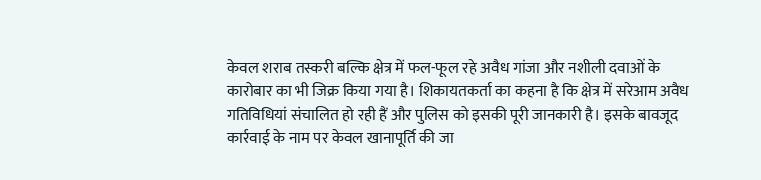केवल शराब तस्करी बल्कि क्षेत्र में फल-फूल रहे अवैध गांजा और नशीली दवाओं के कारोबार का भी जिक्र किया गया है। शिकायतकर्ता का कहना है कि क्षेत्र में सरेआम अवैध गतिविधियां संचालित हो रही हैं और पुलिस को इसकी पूरी जानकारी है। इसके बावजूद कार्रवाई के नाम पर केवल खानापूर्ति की जा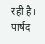रही है। पार्षद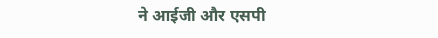ने आईजी और एसपी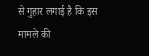से गुहार लगाई है कि इस मामले की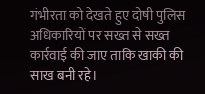गंभीरता को देखते हुए दोषी पुलिस अधिकारियों पर सख्त से सख्त कार्रवाई की जाए ताकि खाकी की साख बनी रहे।